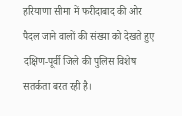हरियाणा सीमा में फरीदाबाद की ओर पैदल जाने वालों की संख्या को देखते हुए दक्षिण-पूर्वी जिले की पुलिस विशेष सतर्कता बरत रही है।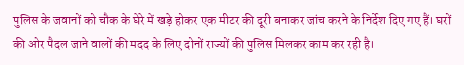पुलिस के जवानों को चौक के घेरे में खड़े होकर एक मीटर की दूरी बनाकर जांच करने के निर्देश दिए गए हैं। घरों की ओर पैदल जाने वालों की मदद के लिए दोनों राज्यों की पुलिस मिलकर काम कर रही है।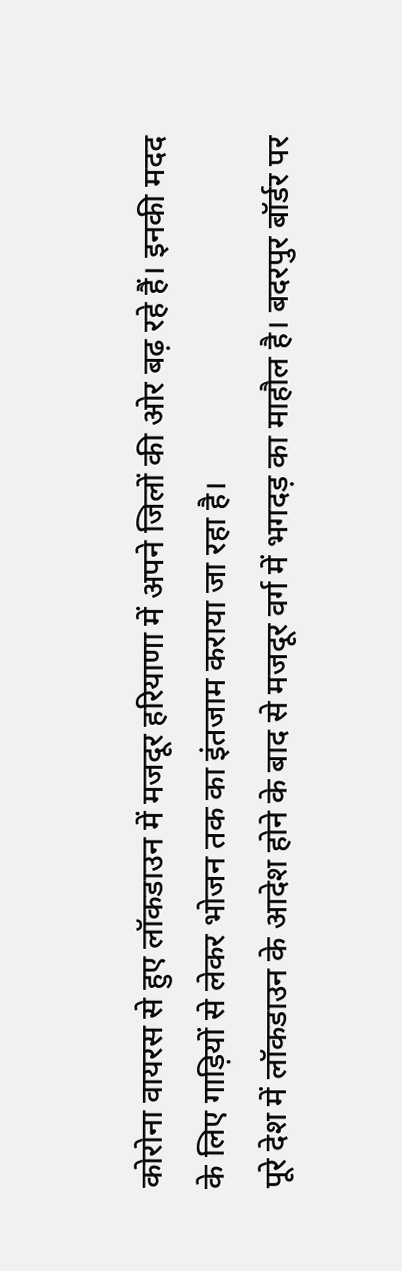कोरोना वायरस से हुए लॉकडाउन में मजदूर हरियाणा में अपने जिलों की ओर बढ़ रहे हैं। इनकी मदद के लिए गाड़ियों से लेकर भोजन तक का इंतजाम कराया जा रहा है।
पूरे देश में लॉकडाउन के आदेश होने के बाद से मजदूर वर्ग में भगदड़ का माहौल है। बदरपुर बॉर्डर पर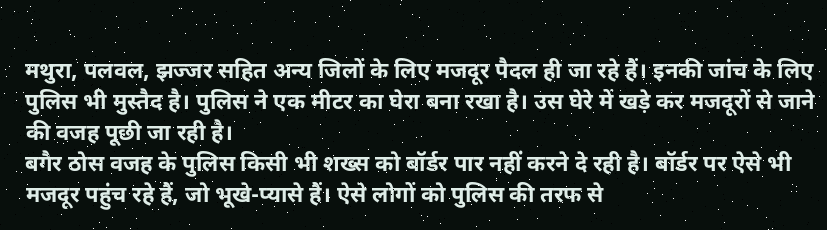मथुरा, पलवल, झज्जर सहित अन्य जिलों के लिए मजदूर पैदल ही जा रहे हैं। इनकी जांच के लिए पुलिस भी मुस्तैद है। पुलिस ने एक मीटर का घेरा बना रखा है। उस घेरे में खड़े कर मजदूरों से जाने की वजह पूछी जा रही है।
बगैर ठोस वजह के पुलिस किसी भी शख्स को बॉर्डर पार नहीं करने दे रही है। बॉर्डर पर ऐसे भी मजदूर पहुंच रहे हैं, जो भूखे-प्यासे हैं। ऐसे लोगों को पुलिस की तरफ से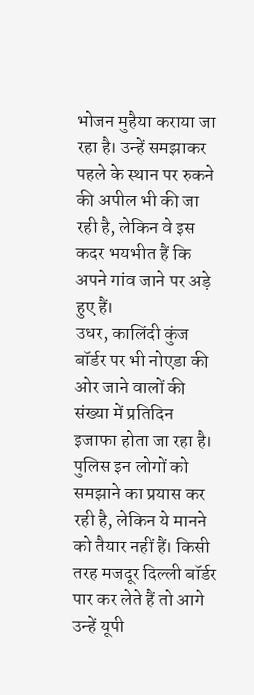भोजन मुहैया कराया जा रहा है। उन्हें समझाकर पहले के स्थान पर रुकने की अपील भी की जा रही है, लेकिन वे इस कदर भयभीत हैं कि अपने गांव जाने पर अड़े हुए हैं।
उधर, कालिंदी कुंज बॉर्डर पर भी नोएडा की ओर जाने वालों की संख्या में प्रतिदिन इजाफा होता जा रहा है। पुलिस इन लोगों को समझाने का प्रयास कर रही है, लेकिन ये मानने को तैयार नहीं हैं। किसी तरह मजदूर दिल्ली बॉर्डर पार कर लेते हैं तो आगे उन्हें यूपी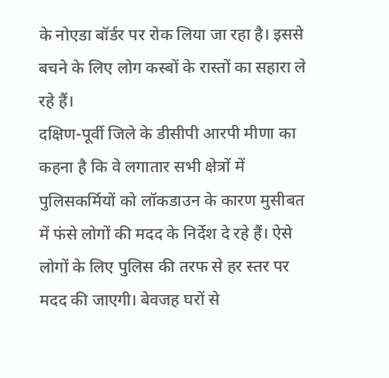के नोएडा बॉर्डर पर रोक लिया जा रहा है। इससे बचने के लिए लोग कस्बों के रास्तों का सहारा ले रहे हैं।
दक्षिण-पूर्वी जिले के डीसीपी आरपी मीणा का कहना है कि वे लगातार सभी क्षेत्रों में पुलिसकर्मियों को लॉकडाउन के कारण मुसीबत में फंसे लोगों की मदद के निर्देश दे रहे हैं। ऐसे लोगों के लिए पुलिस की तरफ से हर स्तर पर मदद की जाएगी। बेवजह घरों से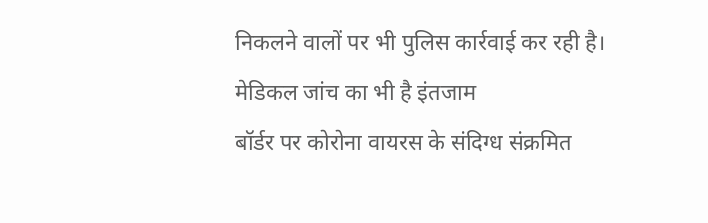निकलने वालों पर भी पुलिस कार्रवाई कर रही है।
मेडिकल जांच का भी है इंतजाम
बॉर्डर पर कोरोना वायरस के संदिग्ध संक्रमित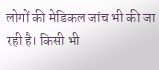लोगों की मेडिकल जांच भी की जा रही है। किसी भी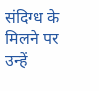संदिग्ध के मिलने पर उन्हें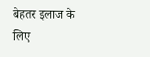बेहतर इलाज के लिए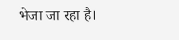भेजा जा रहा है।